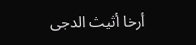أرخا أثيث الدجى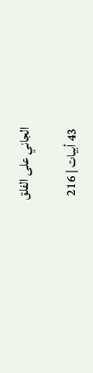الجاني على الفلق

43 أبيات | 216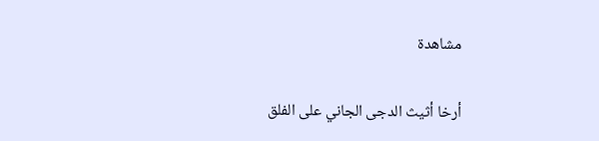مشاهدة

أرخا أثيث الدجى الجاني على الفلق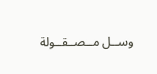وســل مــصــقــولة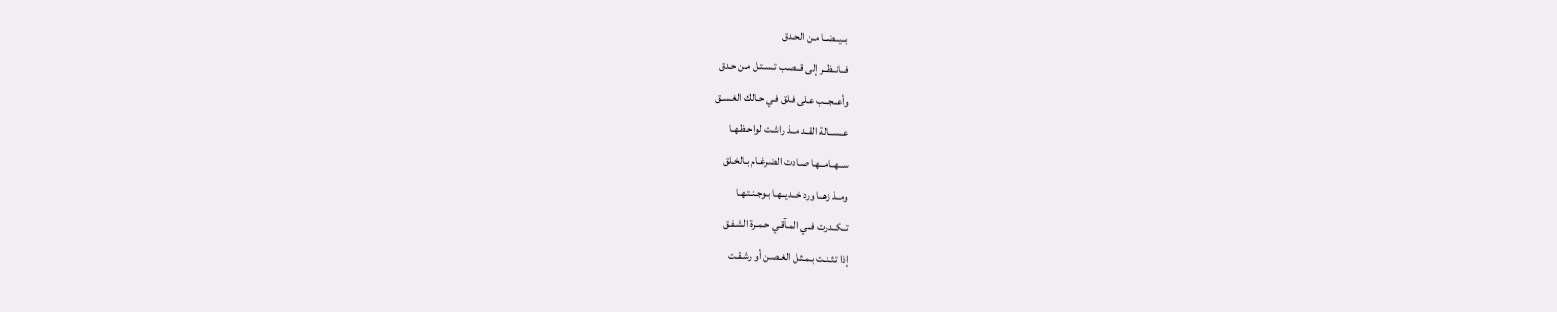بــيــضــا مـن الحـدق
فــانــظــر إلى قــصـب تـسـتـل مـن حـدق
وأعــجــب عـلى فـلق فـي حـالك الغـسـق
عــســالة القــد مــذ راشـت لواحـظـهـا
ســهــامــهـا صـادت الضـرغـام بـالخـلق
ومــذ زهــا ورد خــديــهـا بـوجـنـتـهـا
تــكــدرت فــي المـآقـي حـمـرة الشـفـق
إذا تـثـنـت بـمـثـل الغـصـن أو رشـقـت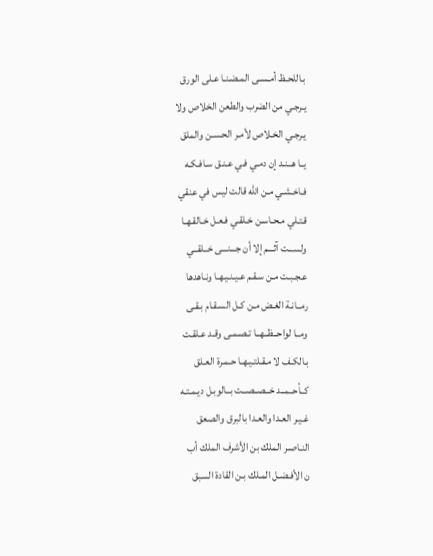بـاللحـظ أمـسـى المـضـنـا عـلى الورق
يـرجـي من الضرب والطعن الخلاص ولا
يـرجـي الخـلاص لأمـر الحـسـن والملق
يــا هــنـد إن دمـي فـي عـنـق سـافـكـه
فـاخـشـي مـن الله قالت ليس في عنقي
قـتـلي مـحـاسـن خـلقـي فـعـل خـالقـهـا
ولســـت آثـــم إلا أن جـــنـــى خــلقــي
عـجـبـت مـن سـقـم عـيـنـيـهـا ونـاهدها
رمــانـة الغـض مـن كـل السـقـام بـقـى
ومــا لواحــظــهــا تـصـمـى وقـد عـلقـت
بـالكـف لا مـقـلتـيـهـا حـمـرة العـلق
كــأحــمــد خــصــصــت بــالوبـل ديـمـتـه
غـيـر العـدا والعـدا بالبرق والصعق
النـاصـر الملك بن الأشرف الملك أب
ن الأفـضـل المـلك بـن القادة السبق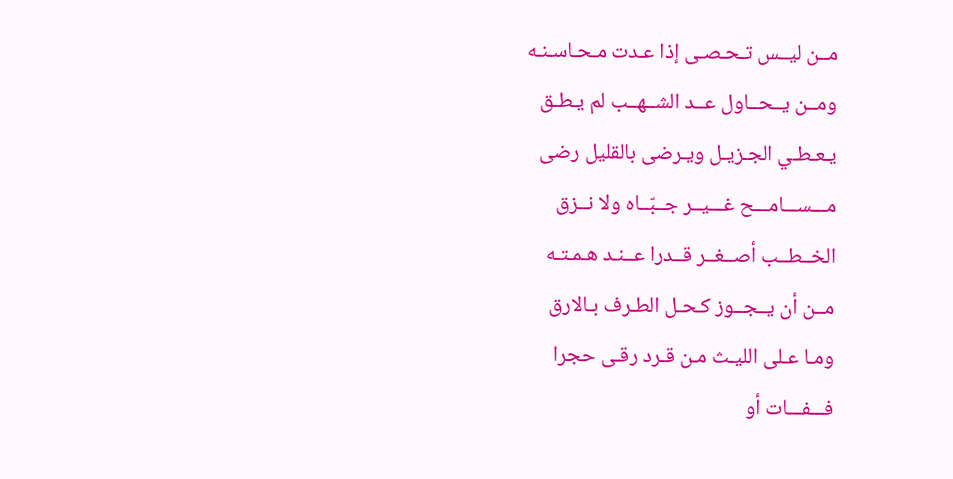مــن ليــس تـحـصـى إذا عـدت مـحـاسـنـه
ومــن يــحــاول عــد الشــهــب لم يـطـق
يـعـطـي الجـزيـل ويـرضى بالقليل رضى
مـــســـامـــح غـــيــر جــبّــاه ولا نــزق
الخــطــب أصــغــر قــدرا عــنـد هـمـتـه
مــن أن يــجــوز كـحـل الطـرف بـالارق
ومـا عـلى الليـث مـن قـرد رقـى حجرا
فـــفـــات أو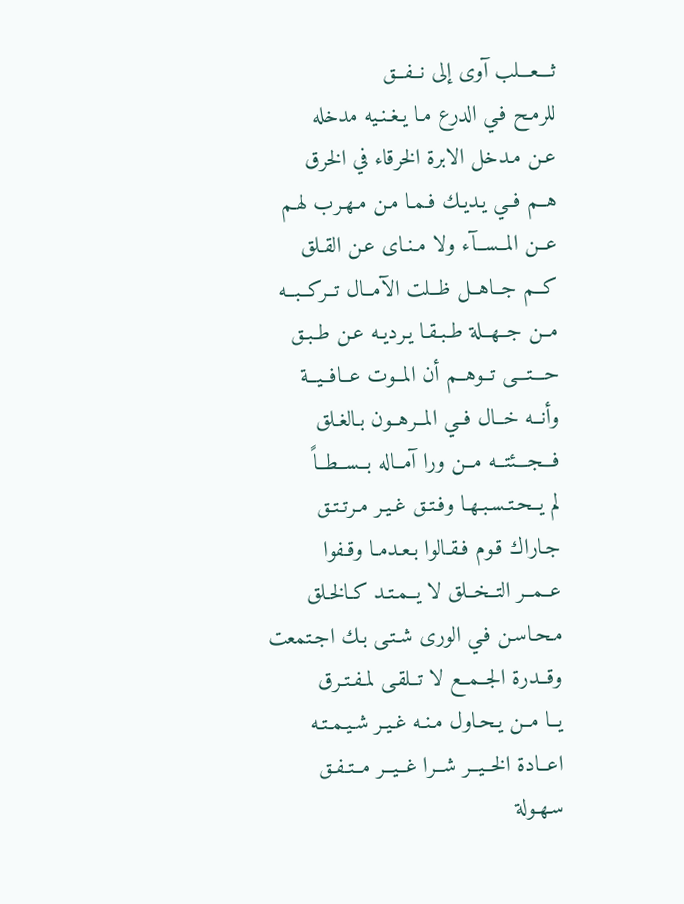ثـــعـــلب آوى إلى نــفــق
للرمـح فـي الدرع مـا يـغـنـيه مدخله
عـن مـدخل الابرة الخرقاء في الخرق
هــم فــي يـديـك فـمـا مـن مـهـرب لهـم
عــن المــســآء ولا مـنـاى عـن القـلق
كــم جــاهــل ظــلت الآمــال تــركــبــه
مــن جــهــلة طـبـقـا يـرديـه عـن طـبـق
حـــتـــى تــوهــم أن المــوت عــافــيــة
وأنــه خــال فــي المــرهــون بـالغـلق
فـــجـــئتــه مــن ورا آمــاله بــســطــاً
لم يــحـتـسـبـهـا وفـتـق غـيـر مـرتـتـق
جـاراك قـوم فـقـالوا بـعـدمـا وقـفوا
عــمــر التــخــلق لا يــمـتـد كـالخـلق
مـحـاسـن فـي الورى شـتـى بـك اجـتمعت
وقــدرة الجــمــع لا تــلقـى لمـفـتـرق
يــا مــن يـحـاول مـنـه غـيـر شـيـمـتـه
اعــادة الخــيــر شــرا غــيــر مــتـفـق
سـهـولة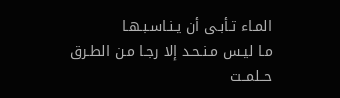المـاء تـأبـى أن يـنـاسـبـهـا
مـا ليـس مـنـحـد إلا رجـا مـن الطـرق
حــلمــت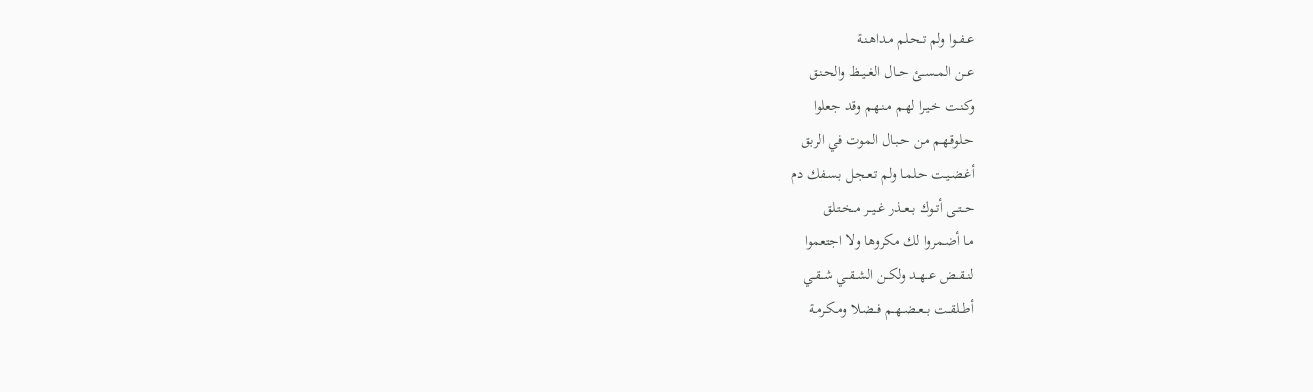عــفــوا ولم تــحـلم مـداهـنـة
عــن المــســئ حــال الغــيــظ والحـنـق
وكـنـت خـيـرا لهـم مـنـهـم وقد جعلوا
حـلوقـهـم مـن حـبـال الموت في الربق
أغـضـيـت حـلمـا ولم تـعـجـل بـسـفك دم
حــتــى أتــوك بــعــذر غــيــر مــخـتـلق
مـا أضـمروا لك مكروها ولا اجتعموا
لنــقــض عــهــد ولكــن الشــقــي شــقــي
أطــلقــت بــعــضــهــم فــضـلا ومـكـرمـة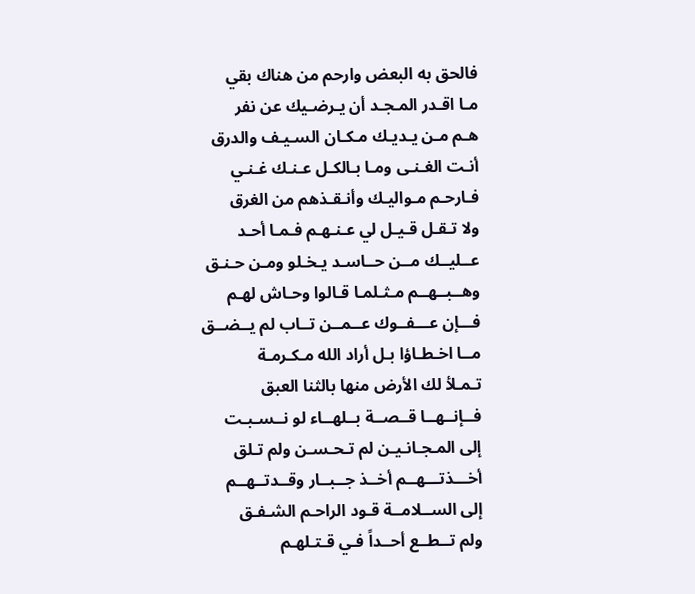فالحق به البعض وارحم من هناك بقي
مـا اقـدر المـجـد أن يـرضـيك عن نفر
هـم مـن يـديـك مـكـان السـيـف والدرق
أنـت الغـنـى ومـا بـالكـل عـنـك غـنـي
فـارحـم مـواليـك وأنـقـذهم من الغرق
ولا تـقـل قـيـل لي عـنـهـم فـمـا أحـد
عــليــك مــن حــاسـد يـخـلو ومـن حـنـق
وهــبــهــم مـثـلمـا قـالوا وحـاش لهـم
فـــإن عـــفــوك عــمــن تــاب لم يــضــق
مــا اخـطـاؤا بـل أراد الله مـكـرمـة
تـمـلأ لك الأرض منها بالثنا العبق
فــإنــهــا قــصــة بــلهــاء لو نــسـبـت
إلى المـجـانـيـن لم تـحـسـن ولم تـلق
أخـــذتـــهــم أخــذ جــبــار وقــدتــهــم
إلى الســلامــة قـود الراحـم الشـفـق
ولم تــطــع أحــداً فـي قـتـلهـم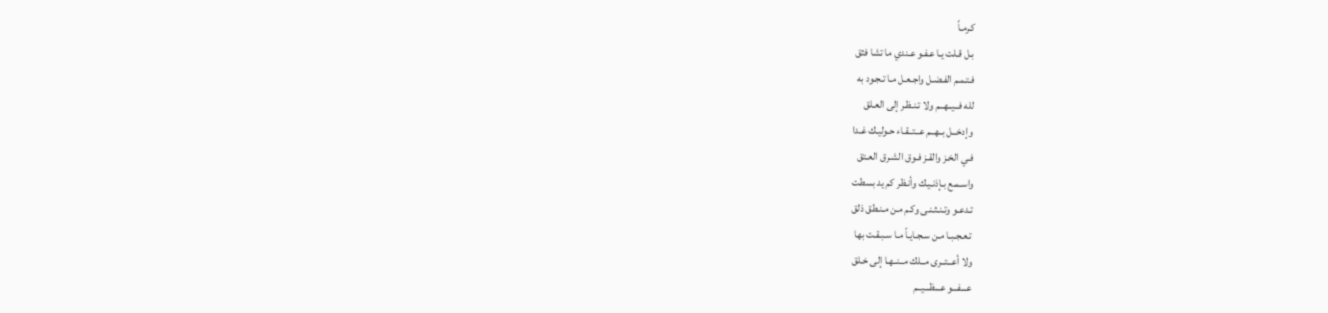كـرمـاً
بـل قـلت يـا عـفـو عـندي ما تشا فثق
فـتـمـم الفـضـل واجـعـل مـا تـجـود به
لله فــيــهــم ولا تـنـظـر إلى العـلق
وإدخــل بــهــم عــتــقـاء حـوليـك غـدا
فـي الخـز والقـز فـوق الشـرق العـتق
واسـمـع بـإذنـيـك وأنـظر كم يد بسطت
تـدعـو وتـنـثـنـى وكـم مـن مـنـطق ذلق
تـعـجـبـا مـن سـجـايـاً مـا سـبـقـت بها
ولا أعــتــرى مــلك مــنــهـا إلى خـلق
عـــفـــو عـــظـــيــم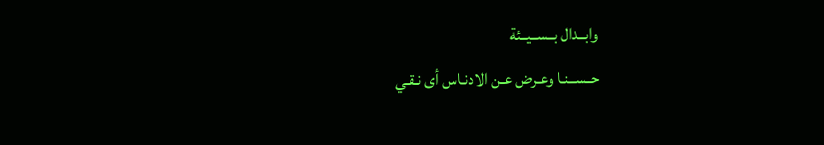وابــدال بــســيــئة
حــســنـا وعـرض عـن الادنـاس أى نـقـي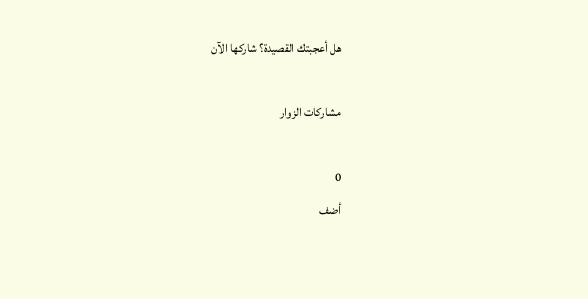هل أعجبتك القصيدة؟ شاركها الآن

مشاركات الزوار

0
أضف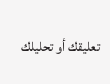تعليقك أو تحليلك